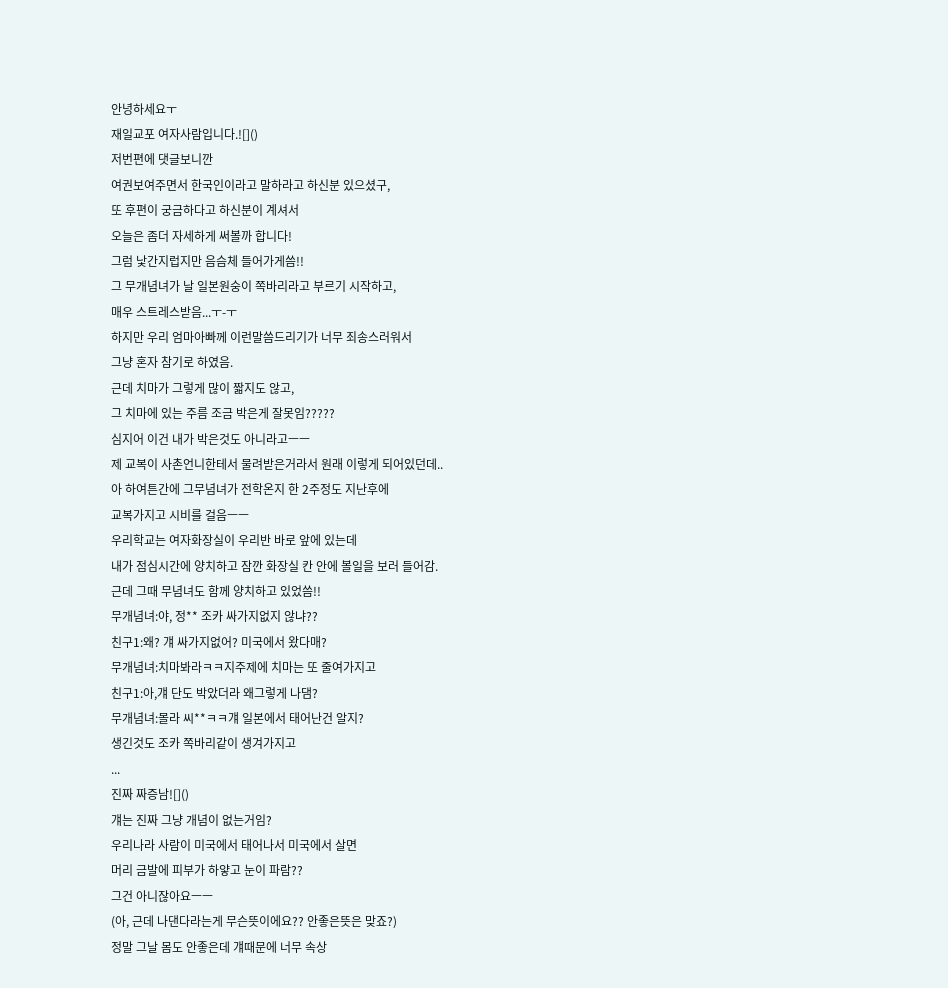안녕하세요ㅜ
재일교포 여자사람입니다.![]()
저번편에 댓글보니깐
여권보여주면서 한국인이라고 말하라고 하신분 있으셨구,
또 후편이 궁금하다고 하신분이 계셔서
오늘은 좀더 자세하게 써볼까 합니다!
그럼 낯간지럽지만 음슴체 들어가게씀!!
그 무개념녀가 날 일본원숭이 쪽바리라고 부르기 시작하고,
매우 스트레스받음...ㅜ-ㅜ
하지만 우리 엄마아빠께 이런말씀드리기가 너무 죄송스러워서
그냥 혼자 참기로 하였음.
근데 치마가 그렇게 많이 짧지도 않고,
그 치마에 있는 주름 조금 박은게 잘못임?????
심지어 이건 내가 박은것도 아니라고ㅡㅡ
제 교복이 사촌언니한테서 물려받은거라서 원래 이렇게 되어있던데..
아 하여튼간에 그무념녀가 전학온지 한 2주정도 지난후에
교복가지고 시비를 걸음ㅡㅡ
우리학교는 여자화장실이 우리반 바로 앞에 있는데
내가 점심시간에 양치하고 잠깐 화장실 칸 안에 볼일을 보러 들어감.
근데 그때 무념녀도 함께 양치하고 있었씀!!
무개념녀:야, 정** 조카 싸가지없지 않냐??
친구1:왜? 걔 싸가지없어? 미국에서 왔다매?
무개념녀:치마봐라ㅋㅋ지주제에 치마는 또 줄여가지고
친구1:아,걔 단도 박았더라 왜그렇게 나댐?
무개념녀:몰라 씨**ㅋㅋ걔 일본에서 태어난건 알지?
생긴것도 조카 쪽바리같이 생겨가지고
...
진짜 짜증남![]()
걔는 진짜 그냥 개념이 없는거임?
우리나라 사람이 미국에서 태어나서 미국에서 살면
머리 금발에 피부가 하얗고 눈이 파람??
그건 아니잖아요ㅡㅡ
(아, 근데 나댄다라는게 무슨뜻이에요?? 안좋은뜻은 맞죠?)
정말 그날 몸도 안좋은데 걔때문에 너무 속상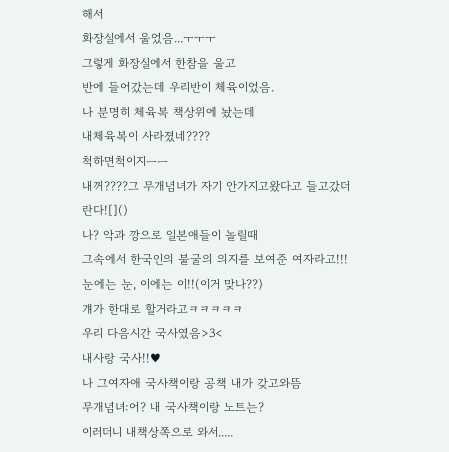해서
화장실에서 울었음...ㅜㅜㅜ
그렇게 화장실에서 한참을 울고
반에 들어갔는데 우리반이 체육이었음.
나 분명히 체육복 책상위에 놨는데
내체육복이 사라졌네????
척하면척이지ㅡㅡ
내꺼????그 무개념녀가 자기 안가지고왔다고 들고갔더란다![]()
나? 악과 깡으로 일본애들이 놀릴때
그속에서 한국인의 불굴의 의지를 보여준 여자라고!!!
눈에는 눈, 이에는 이!!(이거 맞나??)
걔가 한대로 할거라고ㅋㅋㅋㅋㅋ
우리 다음시간 국사였음>3<
내사랑 국사!!♥
나 그여자애 국사책이랑 공책 내가 갖고와뜸
무개념녀:어? 내 국사책이랑 노트는?
이러더니 내책상쪽으로 와서.....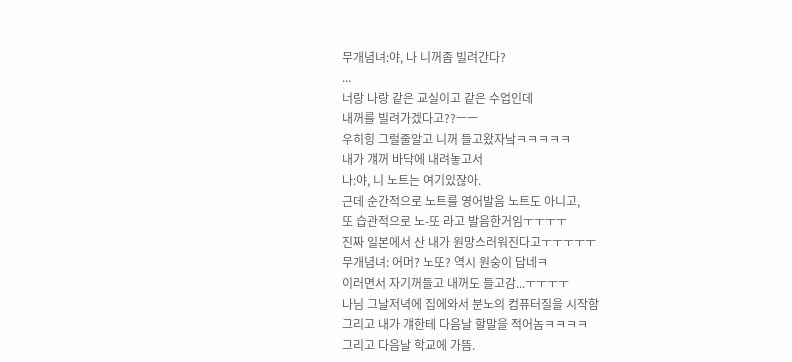무개념녀:야, 나 니꺼좀 빌려간다?
...
너랑 나랑 같은 교실이고 같은 수업인데
내꺼를 빌려가겠다고??ㅡㅡ
우히힝 그럴줄알고 니꺼 들고왔자낰ㅋㅋㅋㅋㅋ
내가 걔꺼 바닥에 내려놓고서
나:야, 니 노트는 여기있잖아.
근데 순간적으로 노트를 영어발음 노트도 아니고,
또 습관적으로 노-또 라고 발음한거임ㅜㅜㅜㅜ
진짜 일본에서 산 내가 원망스러워진다고ㅜㅜㅜㅜㅜ
무개념녀: 어머? 노또? 역시 원숭이 답네ㅋ
이러면서 자기꺼들고 내꺼도 들고감...ㅜㅜㅜㅜ
나님 그날저녁에 집에와서 분노의 컴퓨터질을 시작함
그리고 내가 걔한테 다음날 할말을 적어놈ㅋㅋㅋㅋ
그리고 다음날 학교에 가뜸.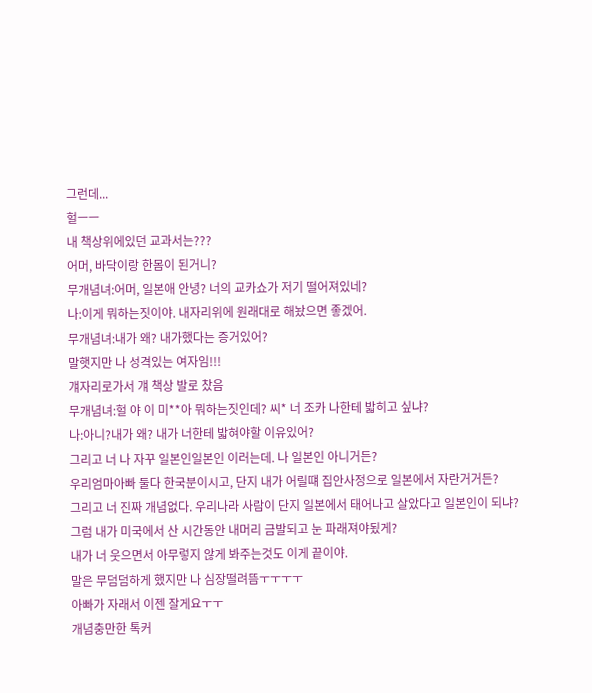그런데...
헐ㅡㅡ
내 책상위에있던 교과서는???
어머, 바닥이랑 한몸이 된거니?
무개념녀:어머, 일본애 안녕? 너의 교카쇼가 저기 떨어져있네?
나:이게 뭐하는짓이야. 내자리위에 원래대로 해놨으면 좋겠어.
무개념녀:내가 왜? 내가했다는 증거있어?
말햇지만 나 성격있는 여자임!!!
걔자리로가서 걔 책상 발로 찼음
무개념녀:헐 야 이 미**아 뭐하는짓인데? 씨* 너 조카 나한테 밟히고 싶냐?
나:아니?내가 왜? 내가 너한테 밟혀야할 이유있어?
그리고 너 나 자꾸 일본인일본인 이러는데. 나 일본인 아니거든?
우리엄마아빠 둘다 한국분이시고, 단지 내가 어릴떄 집안사정으로 일본에서 자란거거든?
그리고 너 진짜 개념없다. 우리나라 사람이 단지 일본에서 태어나고 살았다고 일본인이 되냐?
그럼 내가 미국에서 산 시간동안 내머리 금발되고 눈 파래져야됬게?
내가 너 웃으면서 아무렇지 않게 봐주는것도 이게 끝이야.
말은 무덤덤하게 했지만 나 심장떨려뜸ㅜㅜㅜㅜ
아빠가 자래서 이젠 잘게요ㅜㅜ
개념충만한 톡커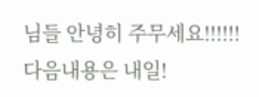님들 안녕히 주무세요!!!!!!
다음내용은 내일!